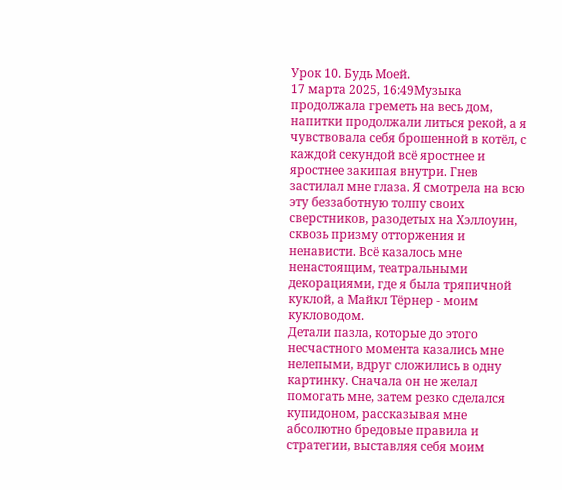Урок 10. Будь Моей.
17 марта 2025, 16:49Музыка продолжала греметь на весь дом, напитки продолжали литься рекой, а я чувствовала себя брошенной в котёл, с каждой секундой всё яростнее и яростнее закипая внутри. Гнев застилал мне глаза. Я смотрела на всю эту беззаботную толпу своих сверстников, разодетых на Хэллоуин, сквозь призму отторжения и ненависти. Всё казалось мне ненастоящим, театральными декорациями, где я была тряпичной куклой, а Майкл Тёрнер - моим кукловодом.
Детали пазла, которые до этого несчастного момента казались мне нелепыми, вдруг сложились в одну картинку. Сначала он не желал помогать мне, затем резко сделался купидоном, рассказывая мне абсолютно бредовые правила и стратегии, выставляя себя моим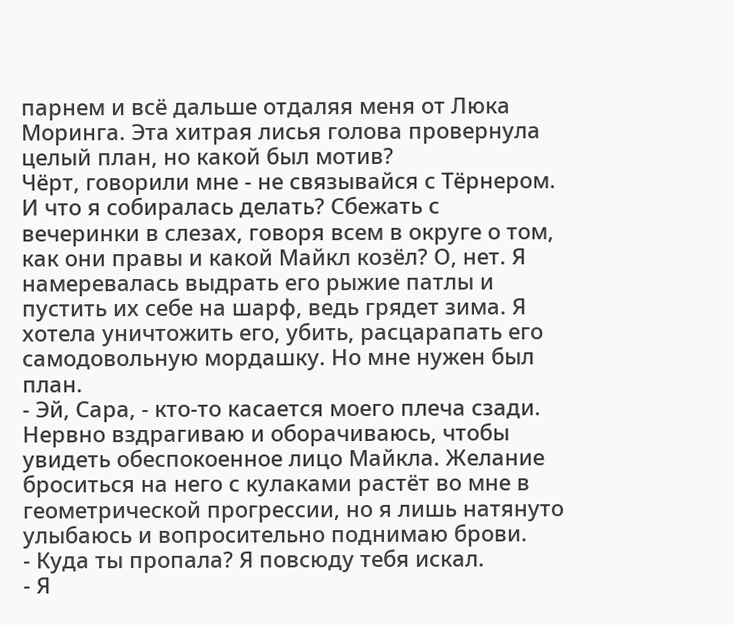парнем и всё дальше отдаляя меня от Люка Моринга. Эта хитрая лисья голова провернула целый план, но какой был мотив?
Чёрт, говорили мне - не связывайся с Тёрнером.
И что я собиралась делать? Сбежать с вечеринки в слезах, говоря всем в округе о том, как они правы и какой Майкл козёл? О, нет. Я намеревалась выдрать его рыжие патлы и пустить их себе на шарф, ведь грядет зима. Я хотела уничтожить его, убить, расцарапать его самодовольную мордашку. Но мне нужен был план.
- Эй, Сара, - кто-то касается моего плеча сзади.
Нервно вздрагиваю и оборачиваюсь, чтобы увидеть обеспокоенное лицо Майкла. Желание броситься на него с кулаками растёт во мне в геометрической прогрессии, но я лишь натянуто улыбаюсь и вопросительно поднимаю брови.
- Куда ты пропала? Я повсюду тебя искал.
- Я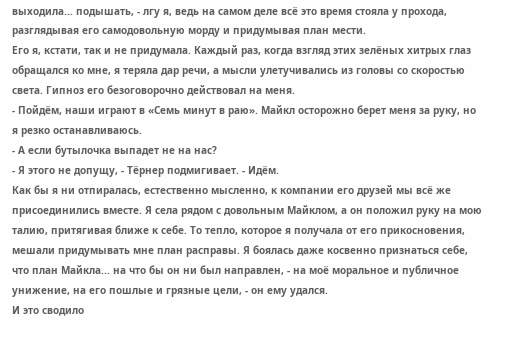выходила... подышать, - лгу я, ведь на самом деле всё это время стояла у прохода, разглядывая его самодовольную морду и придумывая план мести.
Его я, кстати, так и не придумала. Каждый раз, когда взгляд этих зелёных хитрых глаз обращался ко мне, я теряла дар речи, а мысли улетучивались из головы со скоростью света. Гипноз его безоговорочно действовал на меня.
- Пойдём, наши играют в «Семь минут в раю». Майкл осторожно берет меня за руку, но я резко останавливаюсь.
- А если бутылочка выпадет не на нас?
- Я этого не допущу, - Тёрнер подмигивает. - Идём.
Как бы я ни отпиралась, естественно мысленно, к компании его друзей мы всё же присоединились вместе. Я села рядом с довольным Майклом, а он положил руку на мою талию, притягивая ближе к себе. То тепло, которое я получала от его прикосновения, мешали придумывать мне план расправы. Я боялась даже косвенно признаться себе, что план Майкла... на что бы он ни был направлен, - на моё моральное и публичное унижение, на его пошлые и грязные цели, - он ему удался.
И это сводило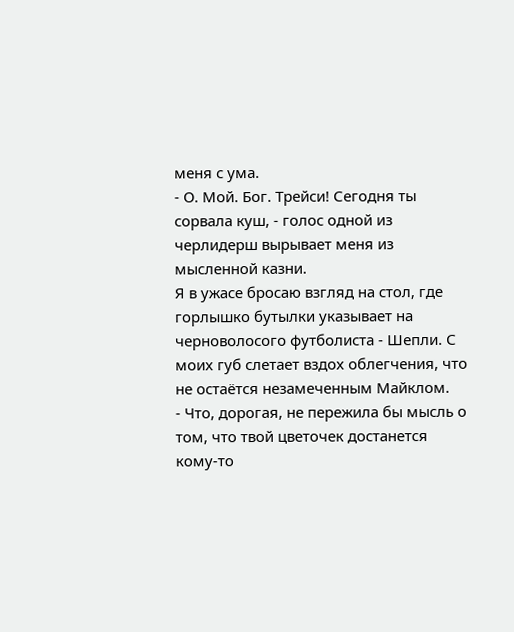меня с ума.
- О. Мой. Бог. Трейси! Сегодня ты сорвала куш, - голос одной из черлидерш вырывает меня из мысленной казни.
Я в ужасе бросаю взгляд на стол, где горлышко бутылки указывает на черноволосого футболиста - Шепли. С моих губ слетает вздох облегчения, что не остаётся незамеченным Майклом.
- Что, дорогая, не пережила бы мысль о том, что твой цветочек достанется кому-то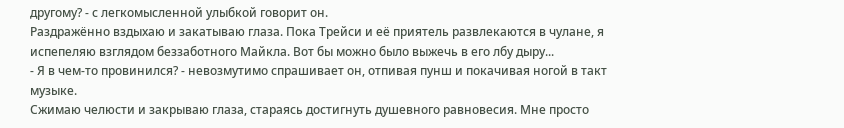другому? - с легкомысленной улыбкой говорит он.
Раздражённо вздыхаю и закатываю глаза. Пока Трейси и её приятель развлекаются в чулане, я испепеляю взглядом беззаботного Майкла. Вот бы можно было выжечь в его лбу дыру...
- Я в чем-то провинился? - невозмутимо спрашивает он, отпивая пунш и покачивая ногой в такт музыке.
Сжимаю челюсти и закрываю глаза, стараясь достигнуть душевного равновесия. Мне просто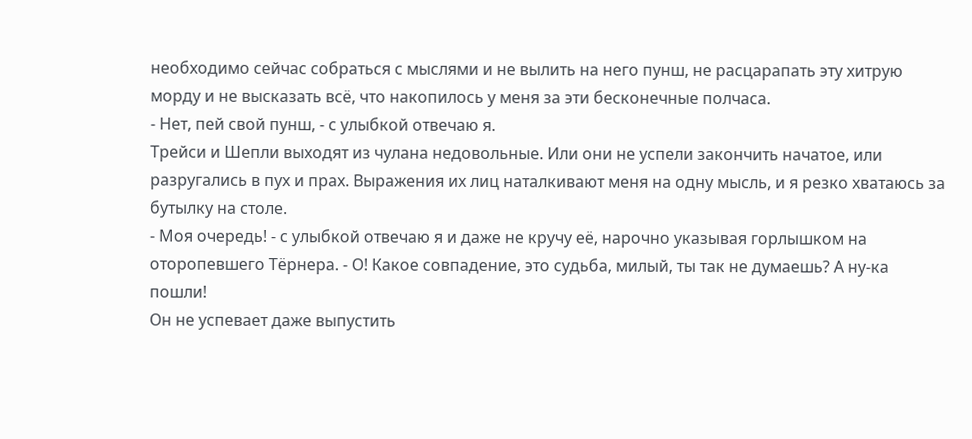необходимо сейчас собраться с мыслями и не вылить на него пунш, не расцарапать эту хитрую морду и не высказать всё, что накопилось у меня за эти бесконечные полчаса.
- Нет, пей свой пунш, - с улыбкой отвечаю я.
Трейси и Шепли выходят из чулана недовольные. Или они не успели закончить начатое, или разругались в пух и прах. Выражения их лиц наталкивают меня на одну мысль, и я резко хватаюсь за бутылку на столе.
- Моя очередь! - с улыбкой отвечаю я и даже не кручу её, нарочно указывая горлышком на оторопевшего Тёрнера. - О! Какое совпадение, это судьба, милый, ты так не думаешь? А ну-ка пошли!
Он не успевает даже выпустить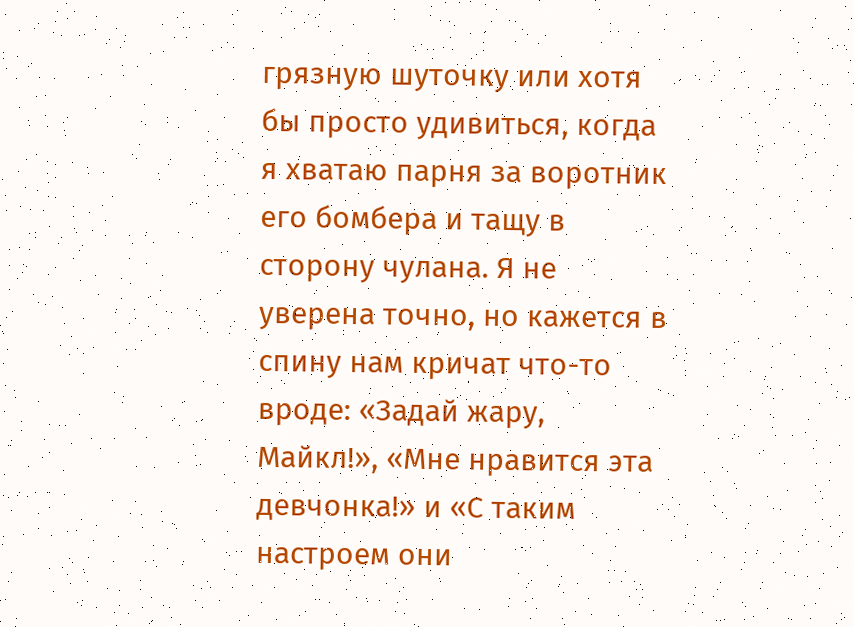грязную шуточку или хотя бы просто удивиться, когда я хватаю парня за воротник его бомбера и тащу в сторону чулана. Я не уверена точно, но кажется в спину нам кричат что-то вроде: «Задай жару, Майкл!», «Мне нравится эта девчонка!» и «С таким настроем они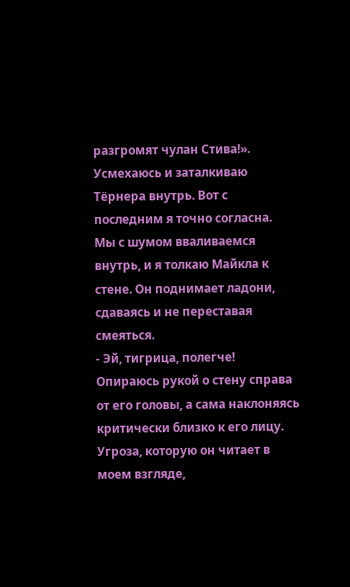разгромят чулан Стива!». Усмехаюсь и заталкиваю Тёрнера внутрь. Вот с последним я точно согласна.
Мы с шумом вваливаемся внутрь, и я толкаю Майкла к стене. Он поднимает ладони, сдаваясь и не переставая смеяться.
- Эй, тигрица, полегче!
Опираюсь рукой о стену справа от его головы, а сама наклоняясь критически близко к его лицу. Угроза, которую он читает в моем взгляде,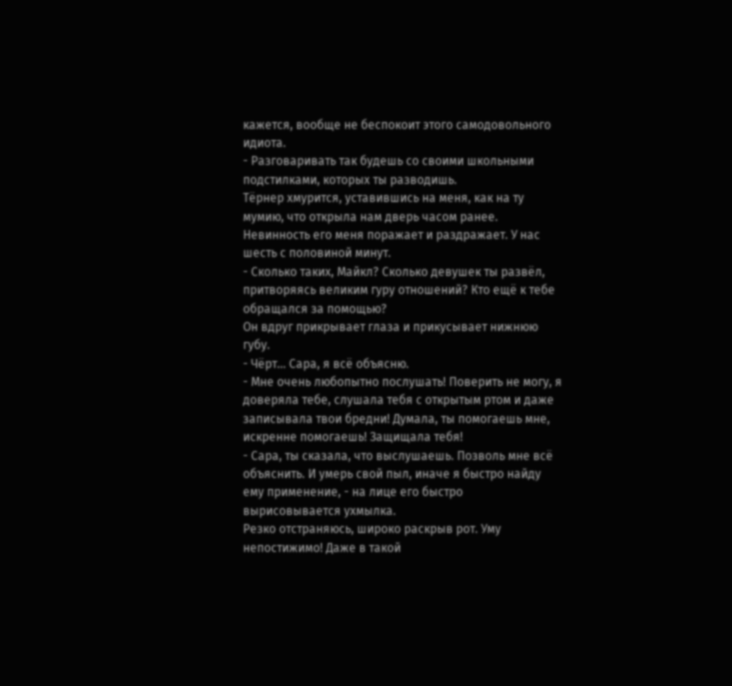кажется, вообще не беспокоит этого самодовольного идиота.
- Разговаривать так будешь со своими школьными подстилками, которых ты разводишь.
Тёрнер хмурится, уставившись на меня, как на ту мумию, что открыла нам дверь часом ранее. Невинность его меня поражает и раздражает. У нас шесть с половиной минут.
- Сколько таких, Майкл? Сколько девушек ты развёл, притворяясь великим гуру отношений? Кто ещё к тебе обращался за помощью?
Он вдруг прикрывает глаза и прикусывает нижнюю губу.
- Чёрт... Сара, я всё объясню.
- Мне очень любопытно послушать! Поверить не могу, я доверяла тебе, слушала тебя с открытым ртом и даже записывала твои бредни! Думала, ты помогаешь мне, искренне помогаешь! Защищала тебя!
- Сара, ты сказала, что выслушаешь. Позволь мне всё объяснить. И умерь свой пыл, иначе я быстро найду ему применение, - на лице его быстро вырисовывается ухмылка.
Резко отстраняюсь, широко раскрыв рот. Уму непостижимо! Даже в такой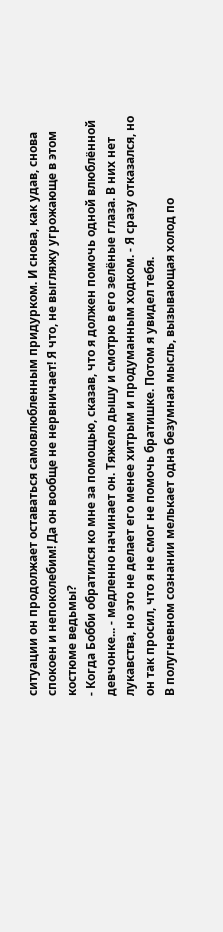ситуации он продолжает оставаться самовлюбленным придурком. И снова, как удав, снова спокоен и непоколебим! Да он вообще не нервничает! Я что, не выгляжу угрожающе в этом костюме ведьмы?
- Когда Бобби обратился ко мне за помощью, сказав, что я должен помочь одной влюблённой девчонке... - медленно начинает он. Тяжело дышу и смотрю в его зелёные глаза. В них нет лукавства, но это не делает его менее хитрым и продуманным ходком. - Я сразу отказался, но он так просил, что я не смог не помочь братишке. Потом я увидел тебя.
В полугневном сознании мелькает одна безумная мысль, вызывающая холод по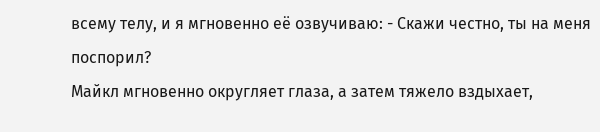всему телу, и я мгновенно её озвучиваю: - Скажи честно, ты на меня поспорил?
Майкл мгновенно округляет глаза, а затем тяжело вздыхает,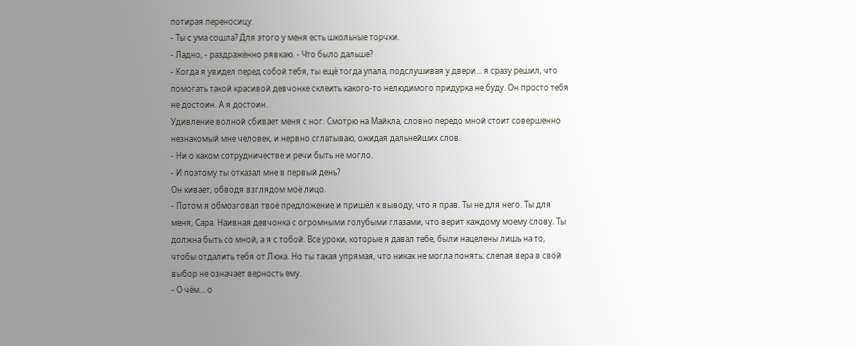потирая переносицу.
- Ты с ума сошла? Для этого у меня есть школьные торчки.
- Ладно, - раздражённо рявкаю. - Что было дальше?
- Когда я увидел перед собой тебя, ты ещё тогда упала, подслушивая у двери... я сразу решил, что помогать такой красивой девчонке склеить какого-то нелюдимого придурка не буду. Он просто тебя не достоин. А я достоин.
Удивление волной сбивает меня с ног. Смотрю на Майкла, словно передо мной стоит совершенно незнакомый мне человек, и нервно сглатываю, ожидая дальнейших слов.
- Ни о каком сотрудничестве и речи быть не могло.
- И поэтому ты отказал мне в первый день?
Он кивает, обводя взглядом моё лицо.
- Потом я обмозговал твоё предложение и пришёл к выводу, что я прав. Ты не для него. Ты для меня, Сара. Наивная девчонка с огромными голубыми глазами, что верит каждому моему слову. Ты должна быть со мной, а я с тобой. Все уроки, которые я давал тебе, были нацелены лишь на то, чтобы отдалить тебя от Люка. Но ты такая упрямая, что никак не могла понять: слепая вера в свой выбор не означает верность ему.
- О чём... о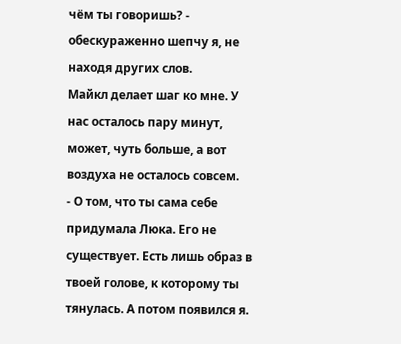чём ты говоришь? - обескураженно шепчу я, не находя других слов.
Майкл делает шаг ко мне. У нас осталось пару минут, может, чуть больше, а вот воздуха не осталось совсем.
- О том, что ты сама себе придумала Люка. Его не существует. Есть лишь образ в твоей голове, к которому ты тянулась. А потом появился я.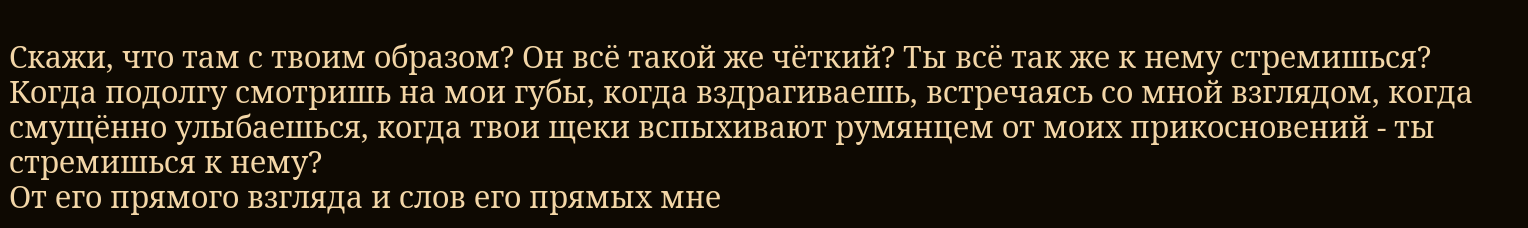Скажи, что там с твоим образом? Он всё такой же чёткий? Ты всё так же к нему стремишься? Когда подолгу смотришь на мои губы, когда вздрагиваешь, встречаясь со мной взглядом, когда смущённо улыбаешься, когда твои щеки вспыхивают румянцем от моих прикосновений - ты стремишься к нему?
От его прямого взгляда и слов его прямых мне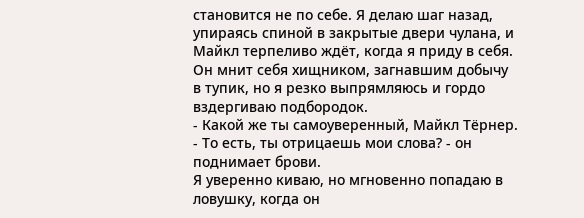становится не по себе. Я делаю шаг назад, упираясь спиной в закрытые двери чулана, и Майкл терпеливо ждёт, когда я приду в себя. Он мнит себя хищником, загнавшим добычу в тупик, но я резко выпрямляюсь и гордо вздергиваю подбородок.
- Какой же ты самоуверенный, Майкл Тёрнер.
- То есть, ты отрицаешь мои слова? - он поднимает брови.
Я уверенно киваю, но мгновенно попадаю в ловушку, когда он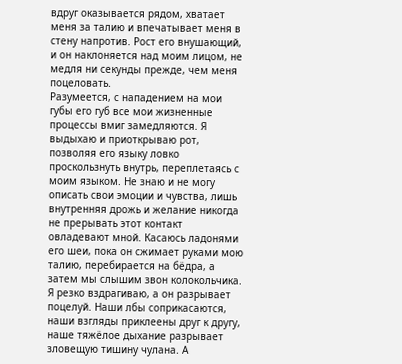вдруг оказывается рядом, хватает меня за талию и впечатывает меня в стену напротив. Рост его внушающий, и он наклоняется над моим лицом, не медля ни секунды прежде, чем меня поцеловать.
Разумеется, с нападением на мои губы его губ все мои жизненные процессы вмиг замедляются. Я выдыхаю и приоткрываю рот, позволяя его языку ловко проскользнуть внутрь, переплетаясь с моим языком. Не знаю и не могу описать свои эмоции и чувства, лишь внутренняя дрожь и желание никогда не прерывать этот контакт овладевают мной. Касаюсь ладонями его шеи, пока он сжимает руками мою талию, перебирается на бёдра, а затем мы слышим звон колокольчика.
Я резко вздрагиваю, а он разрывает поцелуй. Наши лбы соприкасаются, наши взгляды приклеены друг к другу, наше тяжёлое дыхание разрывает зловещую тишину чулана. А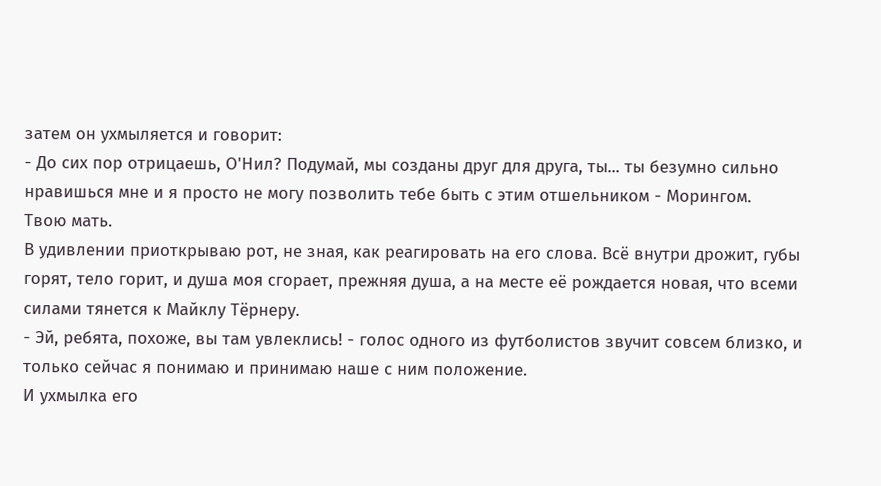затем он ухмыляется и говорит:
- До сих пор отрицаешь, О'Нил? Подумай, мы созданы друг для друга, ты... ты безумно сильно нравишься мне и я просто не могу позволить тебе быть с этим отшельником - Морингом.
Твою мать.
В удивлении приоткрываю рот, не зная, как реагировать на его слова. Всё внутри дрожит, губы горят, тело горит, и душа моя сгорает, прежняя душа, а на месте её рождается новая, что всеми силами тянется к Майклу Тёрнеру.
- Эй, ребята, похоже, вы там увлеклись! - голос одного из футболистов звучит совсем близко, и только сейчас я понимаю и принимаю наше с ним положение.
И ухмылка его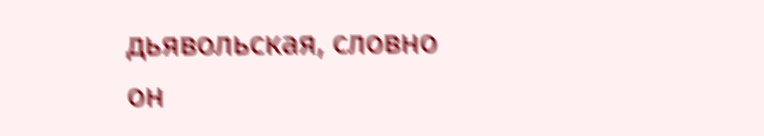дьявольская, словно он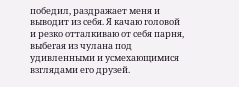победил, раздражает меня и выводит из себя. Я качаю головой и резко отталкиваю от себя парня, выбегая из чулана под удивленными и усмехающимися взглядами его друзей.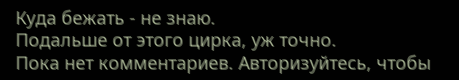Куда бежать - не знаю.
Подальше от этого цирка, уж точно.
Пока нет комментариев. Авторизуйтесь, чтобы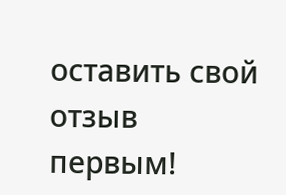оставить свой отзыв первым!